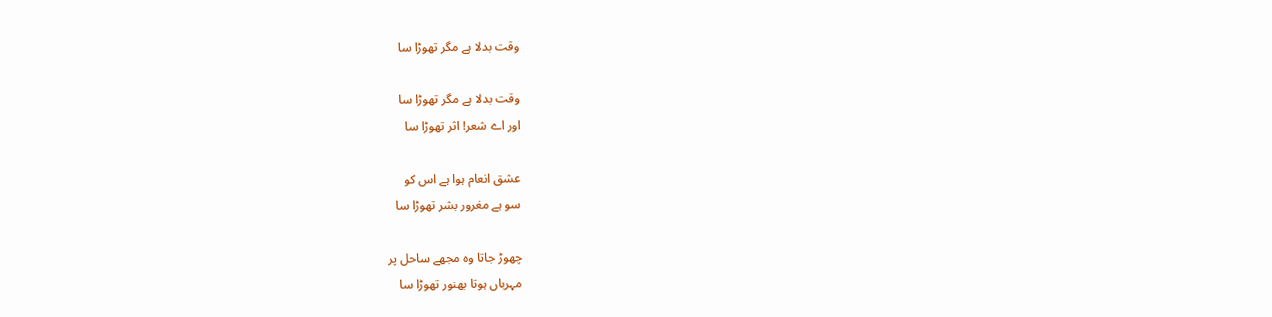وقت بدلا ہے مگر تھوڑا سا

وقت بدلا ہے مگر تھوڑا سا
اور اے شعر! اثر تھوڑا سا

عشق انعام ہوا ہے اس کو
سو ہے مغرور بشر تھوڑا سا

چھوڑ جاتا وہ مجھے ساحل پر
مہرباں ہوتا بھنور تھوڑا سا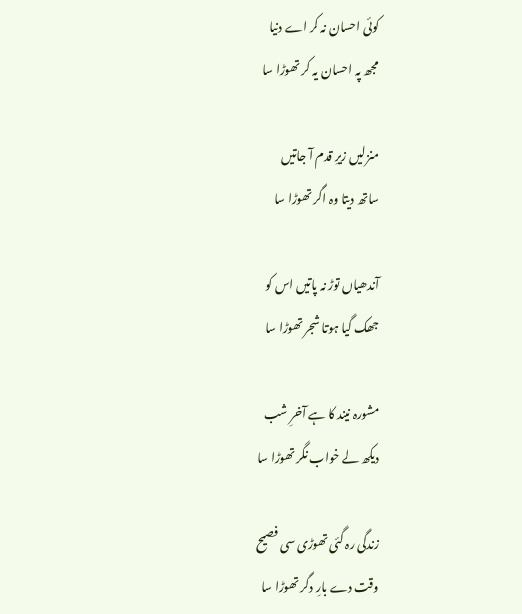کوئی احسان نہ کر اے دنیا
مجھ پہ احسان یہ کر تھوڑا سا

منزلیں زیرِ قدم آ جاتیں
ساتھ دیتا وہ اگر تھوڑا سا

آندھیاں توڑ نہ پاتیں اس کو
جھک گیا ہوتا شجر تھوڑا سا

مشورہ نیند کا ہے آخرِ شب
دیکھ لے خواب نگر تھوڑا سا

زندگی رہ گئی تھوڑی سی فصیح
وقت دے بارِ دگر تھوڑا سا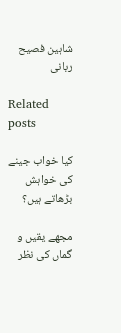شاہین فصیح ربانی

Related posts

کیا خواب جینے کی خواہش بڑھاتے ہیں؟

مجھے یقیں و گماں کی نظر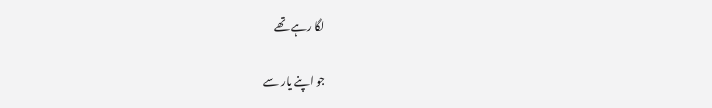لگا رہے تھے

جو اپنے یار سے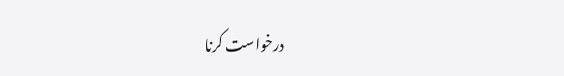درخواست کرنا